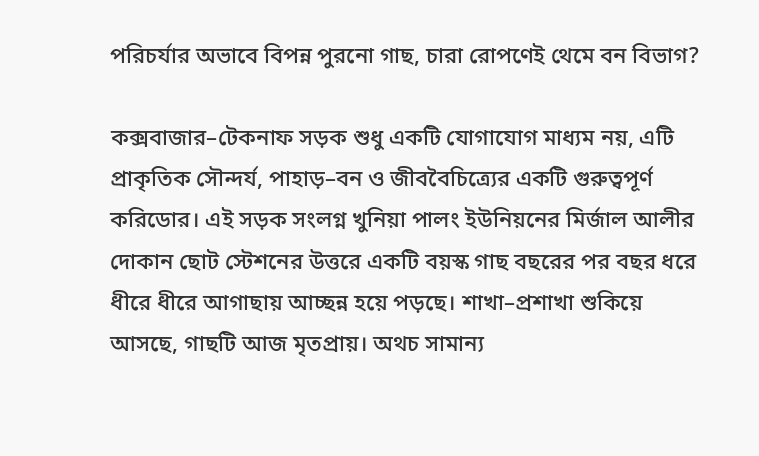পরিচর্যার অভাবে বিপন্ন পুরনো গাছ, চারা রোপণেই থেমে বন বিভাগ?

কক্সবাজার–টেকনাফ সড়ক শুধু একটি যোগাযোগ মাধ্যম নয়, এটি প্রাকৃতিক সৌন্দর্য, পাহাড়–বন ও জীববৈচিত্র্যের একটি গুরুত্বপূর্ণ করিডোর। এই সড়ক সংলগ্ন খুনিয়া পালং ইউনিয়নের মির্জাল আলীর দোকান ছোট স্টেশনের উত্তরে একটি বয়স্ক গাছ বছরের পর বছর ধরে ধীরে ধীরে আগাছায় আচ্ছন্ন হয়ে পড়ছে। শাখা–প্রশাখা শুকিয়ে আসছে, গাছটি আজ মৃতপ্রায়। অথচ সামান্য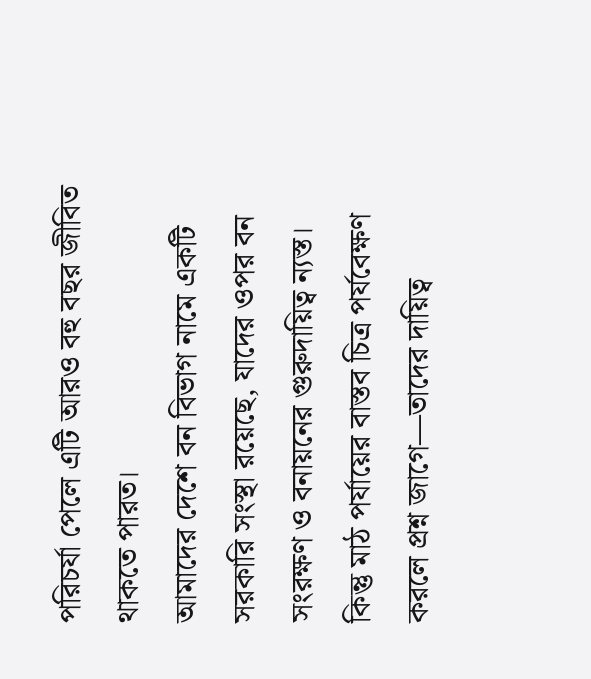পরিচর্যা পেলে এটি আরও বহু বছর জীবিত থাকতে পারত।
আমাদের দেশে বন বিভাগ নামে একটি সরকারি সংস্থা রয়েছে, যাদের ওপর বন সংরক্ষণ ও বনায়নের গুরুদায়িত্ব ন্যস্ত। কিন্তু মাঠ পর্যায়ের বাস্তব চিত্র পর্যবেক্ষণ করলে প্রশ্ন জাগে—তাদের দায়িত্ব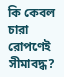কি কেবল চারা রোপণেই সীমাবদ্ধ?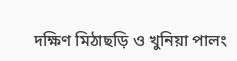দক্ষিণ মিঠাছড়ি ও খুনিয়া পালং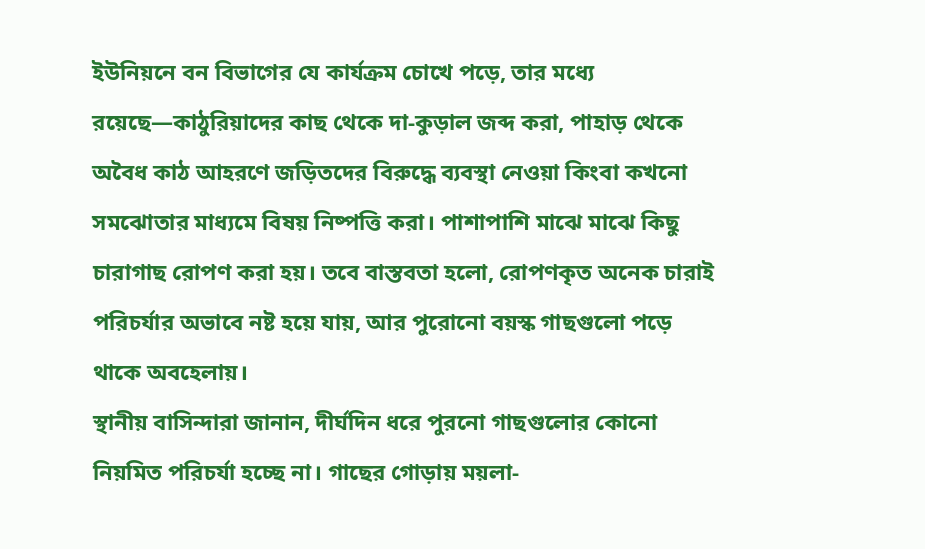ইউনিয়নে বন বিভাগের যে কার্যক্রম চোখে পড়ে, তার মধ্যে রয়েছে—কাঠুরিয়াদের কাছ থেকে দা-কুড়াল জব্দ করা, পাহাড় থেকে অবৈধ কাঠ আহরণে জড়িতদের বিরুদ্ধে ব্যবস্থা নেওয়া কিংবা কখনো সমঝোতার মাধ্যমে বিষয় নিষ্পত্তি করা। পাশাপাশি মাঝে মাঝে কিছু চারাগাছ রোপণ করা হয়। তবে বাস্তবতা হলো, রোপণকৃত অনেক চারাই পরিচর্যার অভাবে নষ্ট হয়ে যায়, আর পুরোনো বয়স্ক গাছগুলো পড়ে থাকে অবহেলায়।
স্থানীয় বাসিন্দারা জানান, দীর্ঘদিন ধরে পুরনো গাছগুলোর কোনো নিয়মিত পরিচর্যা হচ্ছে না। গাছের গোড়ায় ময়লা-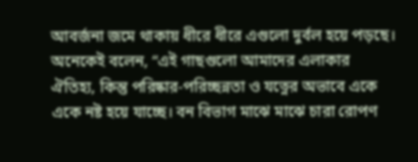আবর্জনা জমে থাকায় ধীরে ধীরে এগুলো দুর্বল হয়ে পড়ছে। অনেকেই বলেন, “এই গাছগুলো আমাদের এলাকার ঐতিহ্য, কিন্তু পরিষ্কার-পরিচ্ছন্নতা ও যত্নের অভাবে একে একে নষ্ট হয়ে যাচ্ছে। বন বিভাগ মাঝে মাঝে চারা রোপণ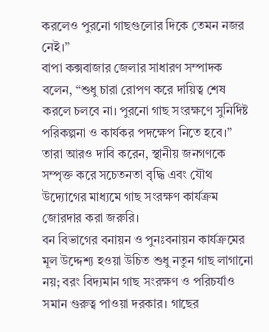করলেও পুরনো গাছগুলোর দিকে তেমন নজর নেই।”
বাপা কক্সবাজার জেলার সাধারণ সম্পাদক বলেন, “শুধু চারা রোপণ করে দায়িত্ব শেষ করলে চলবে না। পুরনো গাছ সংরক্ষণে সুনির্দিষ্ট পরিকল্পনা ও কার্যকর পদক্ষেপ নিতে হবে।”
তারা আরও দাবি করেন, স্থানীয় জনগণকে সম্পৃক্ত করে সচেতনতা বৃদ্ধি এবং যৌথ উদ্যোগের মাধ্যমে গাছ সংরক্ষণ কার্যক্রম জোরদার করা জরুরি।
বন বিভাগের বনায়ন ও পুনঃবনায়ন কার্যক্রমের মূল উদ্দেশ্য হওয়া উচিত শুধু নতুন গাছ লাগানো নয়; বরং বিদ্যমান গাছ সংরক্ষণ ও পরিচর্যাও সমান গুরুত্ব পাওয়া দরকার। গাছের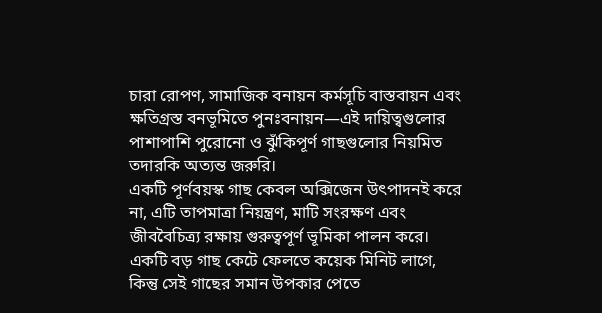চারা রোপণ, সামাজিক বনায়ন কর্মসূচি বাস্তবায়ন এবং ক্ষতিগ্রস্ত বনভূমিতে পুনঃবনায়ন—এই দায়িত্বগুলোর পাশাপাশি পুরোনো ও ঝুঁকিপূর্ণ গাছগুলোর নিয়মিত তদারকি অত্যন্ত জরুরি।
একটি পূর্ণবয়স্ক গাছ কেবল অক্সিজেন উৎপাদনই করে না, এটি তাপমাত্রা নিয়ন্ত্রণ, মাটি সংরক্ষণ এবং জীববৈচিত্র্য রক্ষায় গুরুত্বপূর্ণ ভূমিকা পালন করে। একটি বড় গাছ কেটে ফেলতে কয়েক মিনিট লাগে, কিন্তু সেই গাছের সমান উপকার পেতে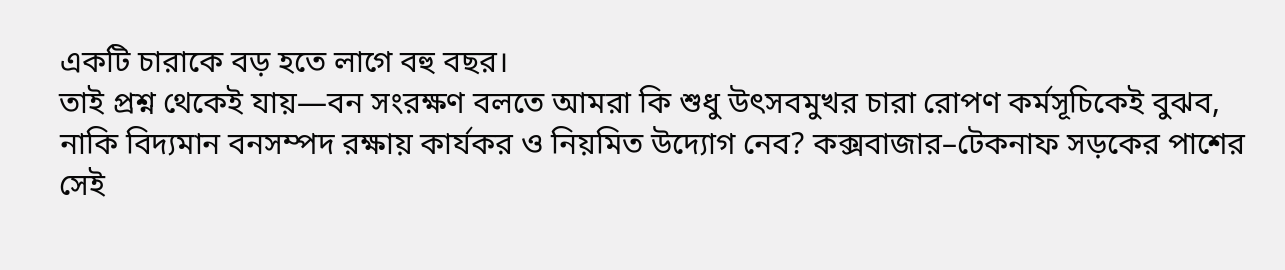একটি চারাকে বড় হতে লাগে বহু বছর।
তাই প্রশ্ন থেকেই যায়—বন সংরক্ষণ বলতে আমরা কি শুধু উৎসবমুখর চারা রোপণ কর্মসূচিকেই বুঝব, নাকি বিদ্যমান বনসম্পদ রক্ষায় কার্যকর ও নিয়মিত উদ্যোগ নেব? কক্সবাজার–টেকনাফ সড়কের পাশের সেই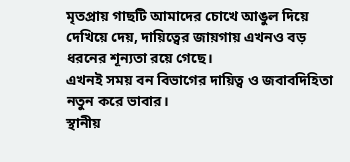মৃতপ্রায় গাছটি আমাদের চোখে আঙুল দিয়ে দেখিয়ে দেয়, দায়িত্বের জায়গায় এখনও বড় ধরনের শূন্যতা রয়ে গেছে।
এখনই সময় বন বিভাগের দায়িত্ব ও জবাবদিহিতা নতুন করে ভাবার।
স্থানীয়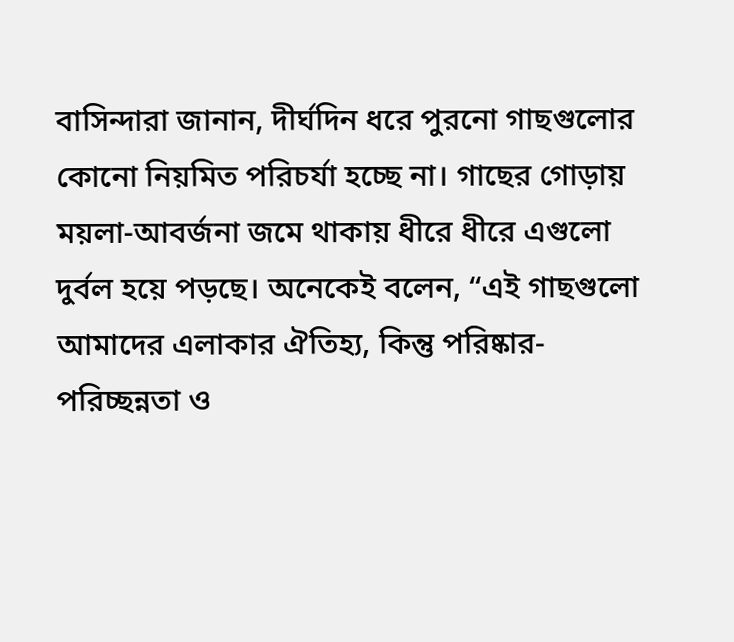বাসিন্দারা জানান, দীর্ঘদিন ধরে পুরনো গাছগুলোর কোনো নিয়মিত পরিচর্যা হচ্ছে না। গাছের গোড়ায় ময়লা-আবর্জনা জমে থাকায় ধীরে ধীরে এগুলো দুর্বল হয়ে পড়ছে। অনেকেই বলেন, “এই গাছগুলো আমাদের এলাকার ঐতিহ্য, কিন্তু পরিষ্কার-পরিচ্ছন্নতা ও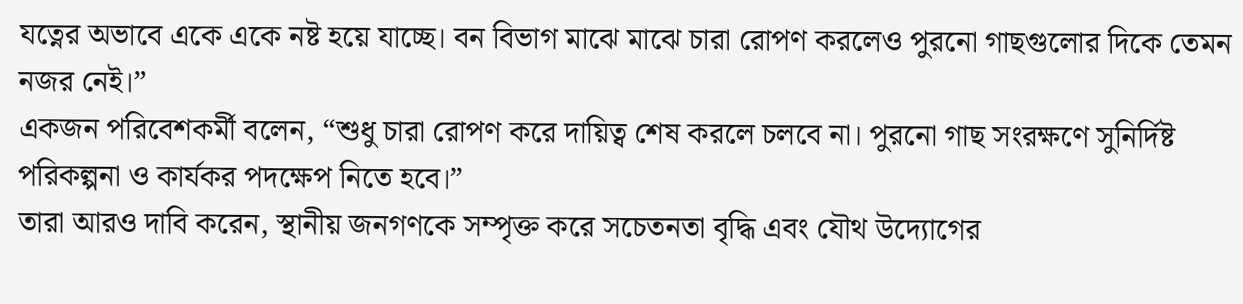যত্নের অভাবে একে একে নষ্ট হয়ে যাচ্ছে। বন বিভাগ মাঝে মাঝে চারা রোপণ করলেও পুরনো গাছগুলোর দিকে তেমন নজর নেই।”
একজন পরিবেশকর্মী বলেন, “শুধু চারা রোপণ করে দায়িত্ব শেষ করলে চলবে না। পুরনো গাছ সংরক্ষণে সুনির্দিষ্ট পরিকল্পনা ও কার্যকর পদক্ষেপ নিতে হবে।”
তারা আরও দাবি করেন, স্থানীয় জনগণকে সম্পৃক্ত করে সচেতনতা বৃদ্ধি এবং যৌথ উদ্যোগের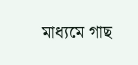মাধ্যমে গাছ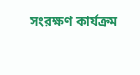সংরক্ষণ কার্যক্রম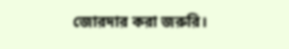জোরদার করা জরুরি।